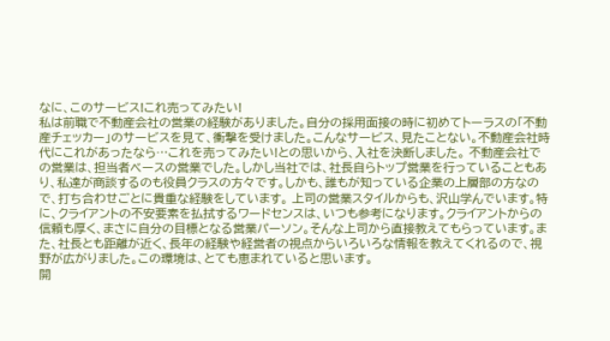なに、このサービス!これ売ってみたい!
私は前職で不動産会社の営業の経験がありました。自分の採用面接の時に初めてトーラスの「不動産チェッカー」のサービスを見て、衝撃を受けました。こんなサービス、見たことない。不動産会社時代にこれがあったなら…これを売ってみたい!との思いから、入社を決断しました。 不動産会社での営業は、担当者ベースの営業でした。しかし当社では、社長自らトップ営業を行っていることもあり、私達が商談するのも役員クラスの方々です。しかも、誰もが知っている企業の上層部の方なので、打ち合わせごとに貴重な経験をしています。 上司の営業スタイルからも、沢山学んでいます。特に、クライアントの不安要素を払拭するワードセンスは、いつも参考になります。クライアントからの信頼も厚く、まさに自分の目標となる営業パーソン。そんな上司から直接教えてもらっています。また、社長とも距離が近く、長年の経験や経営者の視点からいろいろな情報を教えてくれるので、視野が広がりました。この環境は、とても恵まれていると思います。
開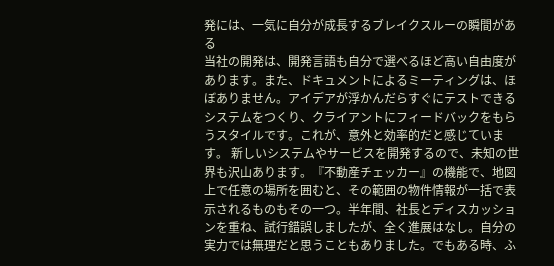発には、一気に自分が成長するブレイクスルーの瞬間がある
当社の開発は、開発言語も自分で選べるほど高い自由度があります。また、ドキュメントによるミーティングは、ほぼありません。アイデアが浮かんだらすぐにテストできるシステムをつくり、クライアントにフィードバックをもらうスタイルです。これが、意外と効率的だと感じています。 新しいシステムやサービスを開発するので、未知の世界も沢山あります。『不動産チェッカー』の機能で、地図上で任意の場所を囲むと、その範囲の物件情報が一括で表示されるものもその一つ。半年間、社長とディスカッションを重ね、試行錯誤しましたが、全く進展はなし。自分の実力では無理だと思うこともありました。でもある時、ふ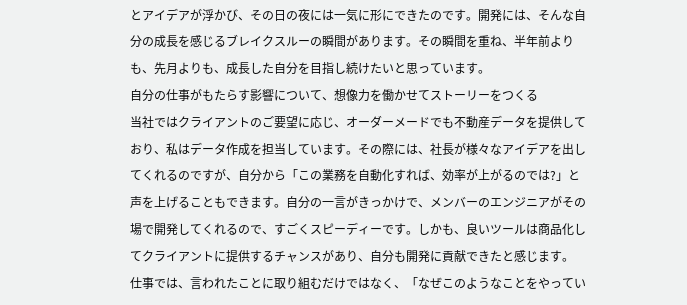とアイデアが浮かび、その日の夜には一気に形にできたのです。開発には、そんな自分の成長を感じるブレイクスルーの瞬間があります。その瞬間を重ね、半年前よりも、先月よりも、成長した自分を目指し続けたいと思っています。
自分の仕事がもたらす影響について、想像力を働かせてストーリーをつくる
当社ではクライアントのご要望に応じ、オーダーメードでも不動産データを提供しており、私はデータ作成を担当しています。その際には、社長が様々なアイデアを出してくれるのですが、自分から「この業務を自動化すれば、効率が上がるのでは?」と声を上げることもできます。自分の一言がきっかけで、メンバーのエンジニアがその場で開発してくれるので、すごくスピーディーです。しかも、良いツールは商品化してクライアントに提供するチャンスがあり、自分も開発に貢献できたと感じます。 仕事では、言われたことに取り組むだけではなく、「なぜこのようなことをやってい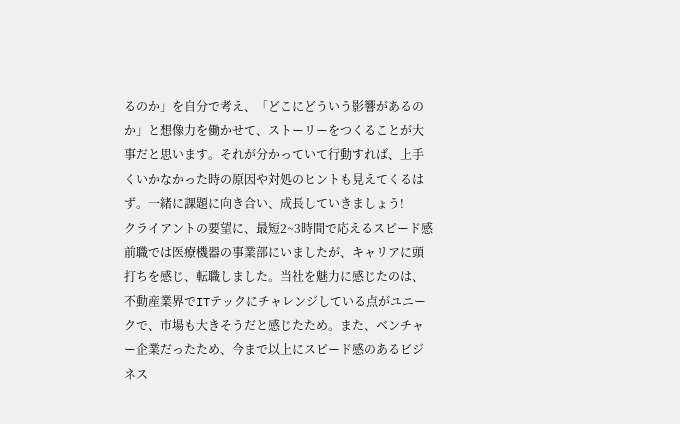るのか」を自分で考え、「どこにどういう影響があるのか」と想像力を働かせて、ストーリーをつくることが大事だと思います。それが分かっていて行動すれば、上手くいかなかった時の原因や対処のヒントも見えてくるはず。一緒に課題に向き合い、成長していきましょう!
クライアントの要望に、最短2~3時間で応えるスピード感
前職では医療機器の事業部にいましたが、キャリアに頭打ちを感じ、転職しました。当社を魅力に感じたのは、不動産業界でITテックにチャレンジしている点がユニークで、市場も大きそうだと感じたため。また、ベンチャー企業だったため、今まで以上にスピード感のあるビジネス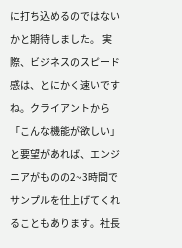に打ち込めるのではないかと期待しました。 実際、ビジネスのスピード感は、とにかく速いですね。クライアントから「こんな機能が欲しい」と要望があれば、エンジニアがものの2~3時間でサンプルを仕上げてくれることもあります。社長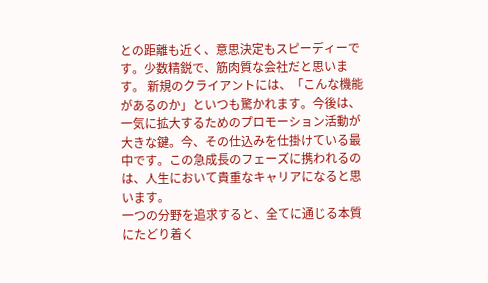との距離も近く、意思決定もスピーディーです。少数精鋭で、筋肉質な会社だと思います。 新規のクライアントには、「こんな機能があるのか」といつも驚かれます。今後は、一気に拡大するためのプロモーション活動が大きな鍵。今、その仕込みを仕掛けている最中です。この急成長のフェーズに携われるのは、人生において貴重なキャリアになると思います。
一つの分野を追求すると、全てに通じる本質にたどり着く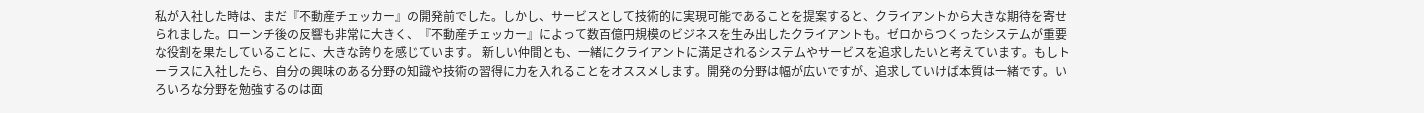私が入社した時は、まだ『不動産チェッカー』の開発前でした。しかし、サービスとして技術的に実現可能であることを提案すると、クライアントから大きな期待を寄せられました。ローンチ後の反響も非常に大きく、『不動産チェッカー』によって数百億円規模のビジネスを生み出したクライアントも。ゼロからつくったシステムが重要な役割を果たしていることに、大きな誇りを感じています。 新しい仲間とも、一緒にクライアントに満足されるシステムやサービスを追求したいと考えています。もしトーラスに入社したら、自分の興味のある分野の知識や技術の習得に力を入れることをオススメします。開発の分野は幅が広いですが、追求していけば本質は一緒です。いろいろな分野を勉強するのは面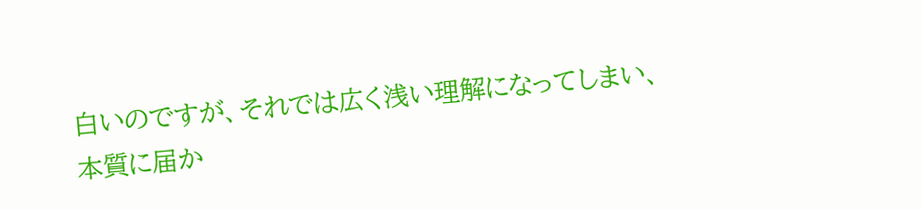白いのですが、それでは広く浅い理解になってしまい、本質に届か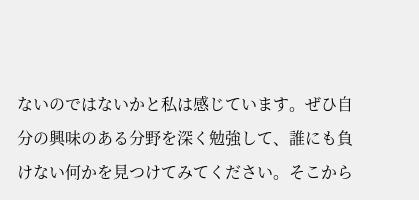ないのではないかと私は感じています。ぜひ自分の興味のある分野を深く勉強して、誰にも負けない何かを見つけてみてください。そこから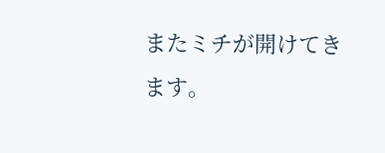またミチが開けてきます。